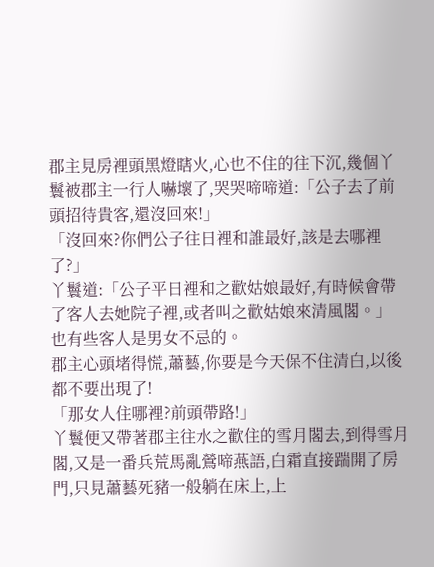郡主見房裡頭黑燈瞎火,心也不住的往下沉,幾個丫鬟被郡主一行人嚇壞了,哭哭啼啼道:「公子去了前頭招待貴客,還沒回來!」
「沒回來?你們公子往日裡和誰最好,該是去哪裡了?」
丫鬟道:「公子平日裡和之歡姑娘最好,有時候會帶了客人去她院子裡,或者叫之歡姑娘來清風閣。」
也有些客人是男女不忌的。
郡主心頭堵得慌,蕭藝,你要是今天保不住清白,以後都不要出現了!
「那女人住哪裡?前頭帶路!」
丫鬟便又帶著郡主往水之歡住的雪月閣去,到得雪月閣,又是一番兵荒馬亂鶯啼燕語,白霜直接踹開了房門,只見蕭藝死豬一般躺在床上,上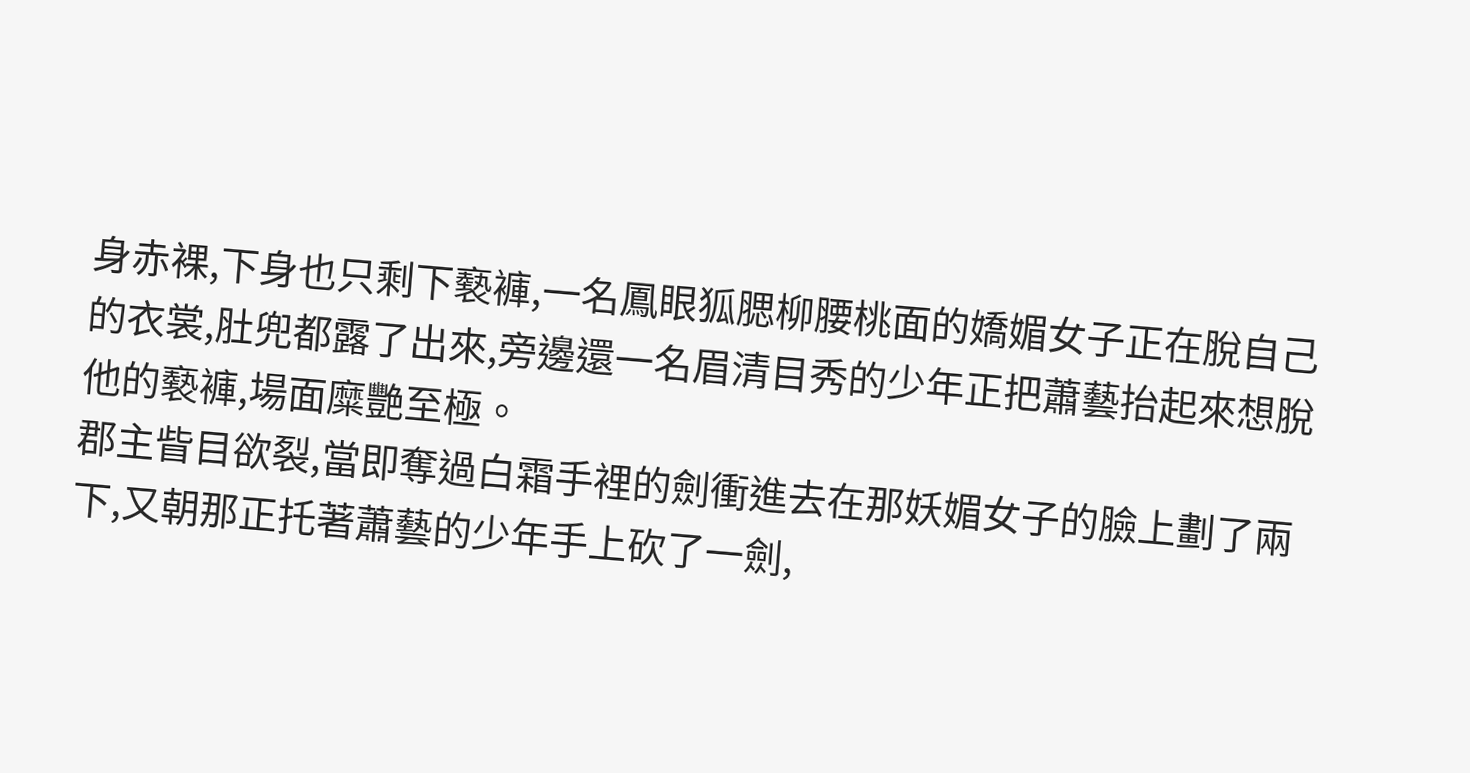身赤裸,下身也只剩下褻褲,一名鳳眼狐腮柳腰桃面的嬌媚女子正在脫自己的衣裳,肚兜都露了出來,旁邊還一名眉清目秀的少年正把蕭藝抬起來想脫他的褻褲,場面糜艷至極。
郡主眥目欲裂,當即奪過白霜手裡的劍衝進去在那妖媚女子的臉上劃了兩下,又朝那正托著蕭藝的少年手上砍了一劍,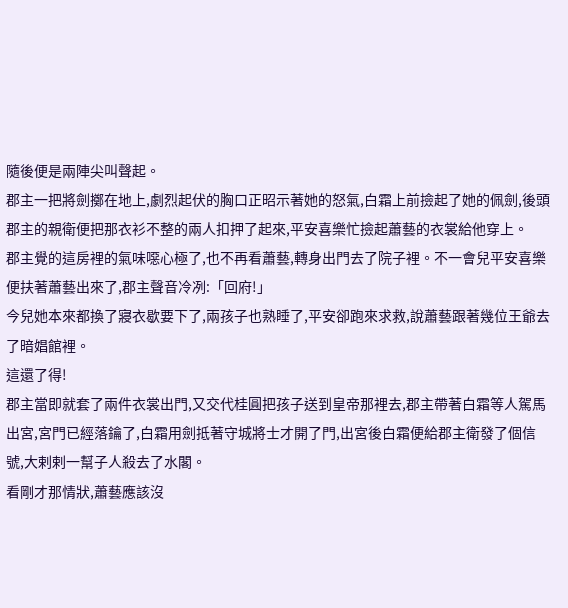隨後便是兩陣尖叫聲起。
郡主一把將劍擲在地上,劇烈起伏的胸口正昭示著她的怒氣,白霜上前撿起了她的佩劍,後頭郡主的親衛便把那衣衫不整的兩人扣押了起來,平安喜樂忙撿起蕭藝的衣裳給他穿上。
郡主覺的這房裡的氣味噁心極了,也不再看蕭藝,轉身出門去了院子裡。不一會兒平安喜樂便扶著蕭藝出來了,郡主聲音冷冽:「回府!」
今兒她本來都換了寢衣歇要下了,兩孩子也熟睡了,平安卻跑來求救,說蕭藝跟著幾位王爺去了暗娼館裡。
這還了得!
郡主當即就套了兩件衣裳出門,又交代桂圓把孩子送到皇帝那裡去,郡主帶著白霜等人駕馬出宮,宮門已經落鑰了,白霜用劍抵著守城將士才開了門,出宮後白霜便給郡主衛發了個信號,大剌剌一幫子人殺去了水閣。
看剛才那情狀,蕭藝應該沒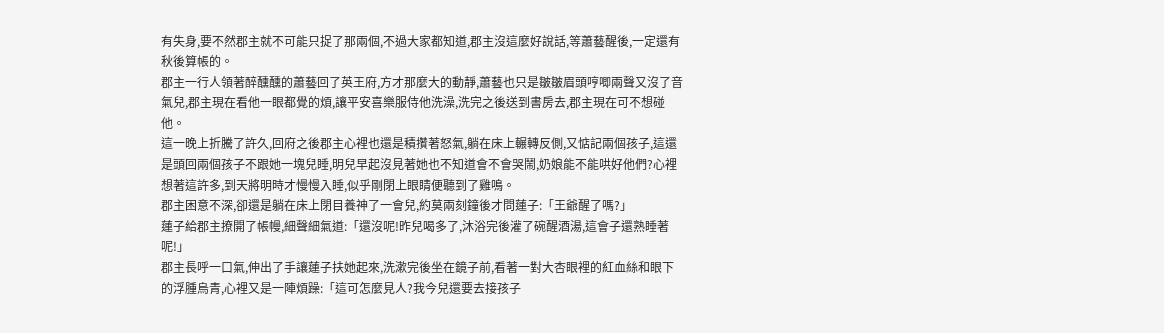有失身,要不然郡主就不可能只捉了那兩個,不過大家都知道,郡主沒這麼好說話,等蕭藝醒後,一定還有秋後算帳的。
郡主一行人領著醉醺醺的蕭藝回了英王府,方才那麼大的動靜,蕭藝也只是皺皺眉頭哼唧兩聲又沒了音氣兒,郡主現在看他一眼都覺的煩,讓平安喜樂服侍他洗澡,洗完之後送到書房去,郡主現在可不想碰他。
這一晚上折騰了許久,回府之後郡主心裡也還是積攢著怒氣,躺在床上輾轉反側,又惦記兩個孩子,這還是頭回兩個孩子不跟她一塊兒睡,明兒早起沒見著她也不知道會不會哭鬧,奶娘能不能哄好他們?心裡想著這許多,到天將明時才慢慢入睡,似乎剛閉上眼睛便聽到了雞鳴。
郡主困意不深,卻還是躺在床上閉目養神了一會兒,約莫兩刻鐘後才問蓮子:「王爺醒了嗎?」
蓮子給郡主撩開了帳幔,細聲細氣道:「還沒呢!昨兒喝多了,沐浴完後灌了碗醒酒湯,這會子還熟睡著呢!」
郡主長呼一口氣,伸出了手讓蓮子扶她起來,洗漱完後坐在鏡子前,看著一對大杏眼裡的紅血絲和眼下的浮腫烏青,心裡又是一陣煩躁:「這可怎麼見人?我今兒還要去接孩子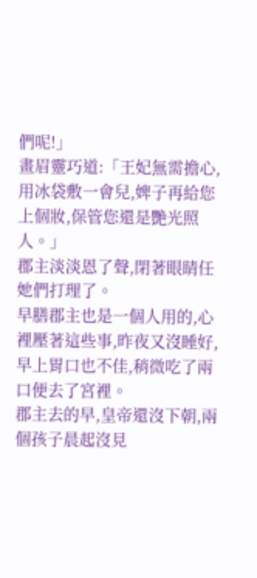們呢!」
畫眉靈巧道:「王妃無需擔心,用冰袋敷一會兒,婢子再給您上個妝,保管您還是艷光照人。」
郡主淡淡恩了聲,閉著眼睛任她們打理了。
早膳郡主也是一個人用的,心裡壓著這些事,昨夜又沒睡好,早上胃口也不佳,稍微吃了兩口便去了宮裡。
郡主去的早,皇帝還沒下朝,兩個孩子晨起沒見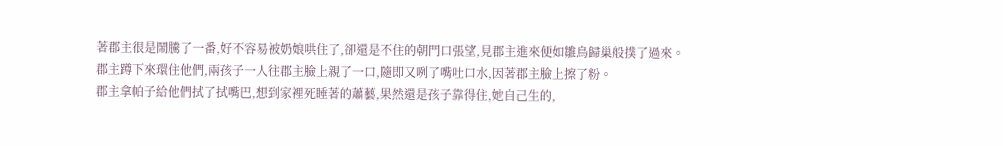著郡主很是鬧騰了一番,好不容易被奶娘哄住了,卻還是不住的朝門口張望,見郡主進來便如雛鳥歸巢般撲了過來。
郡主蹲下來環住他們,兩孩子一人往郡主臉上親了一口,隨即又咧了嘴吐口水,因著郡主臉上擦了粉。
郡主拿帕子給他們拭了拭嘴巴,想到家裡死睡著的蕭藝,果然還是孩子靠得住,她自己生的,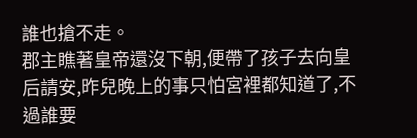誰也搶不走。
郡主瞧著皇帝還沒下朝,便帶了孩子去向皇后請安,昨兒晚上的事只怕宮裡都知道了,不過誰要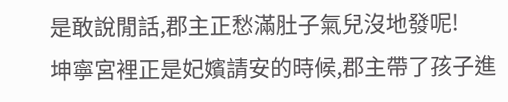是敢說閒話,郡主正愁滿肚子氣兒沒地發呢!
坤寧宮裡正是妃嬪請安的時候,郡主帶了孩子進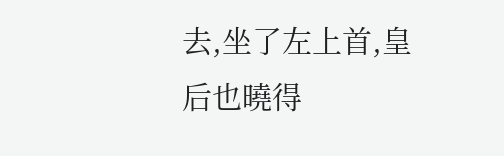去,坐了左上首,皇后也曉得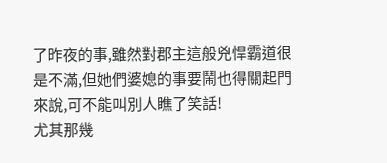了昨夜的事,雖然對郡主這般兇悍霸道很是不滿,但她們婆媳的事要鬧也得關起門來說,可不能叫別人瞧了笑話!
尤其那幾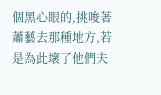個黑心眼的,挑唆著蕭藝去那種地方,若是為此壞了他們夫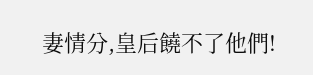妻情分,皇后饒不了他們!